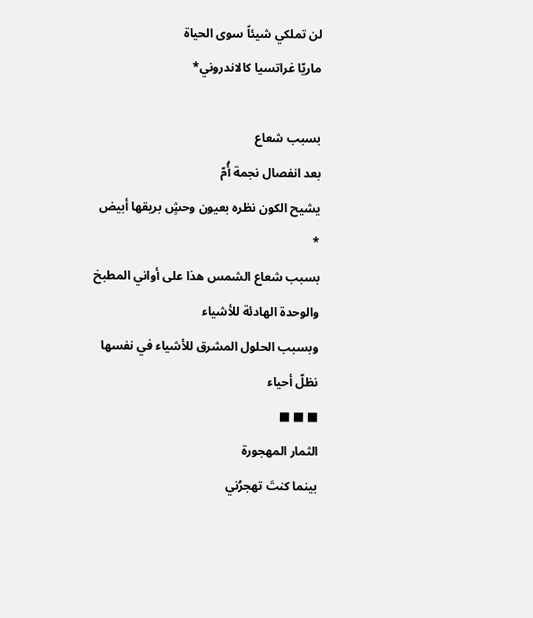لن تملكي شيئاً سوى الحياة
ماريّا غراتسيا كالاندروني*

بسبب شعاع
بعد انفصال نجمة أُمّ
يشيح الكون نظره بعيون وحشٍ بريقها أبيض
*
بسبب شعاع الشمس هذا على أواني المطبخ
والوحدة الهادئة للأشياء
وبسبب الحلول المشرق للأشياء في نفسها
نظلّ أحياء
■ ■ ■
الثمار المهجورة
بينما كنتَ تهجرُني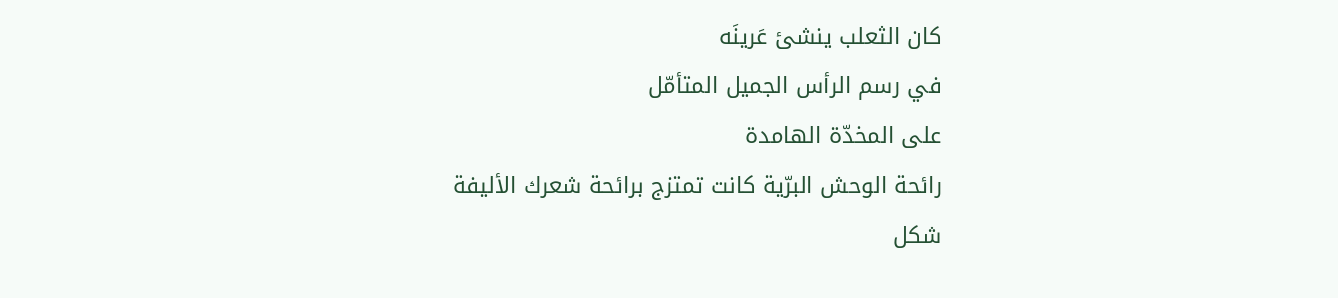كان الثعلب ينشئ عَرينَه
في رسم الرأس الجميل المتأمّل
على المخدّة الهامدة
رائحة الوحش البرّية كانت تمتزج برائحة شعرك الأليفة
شكل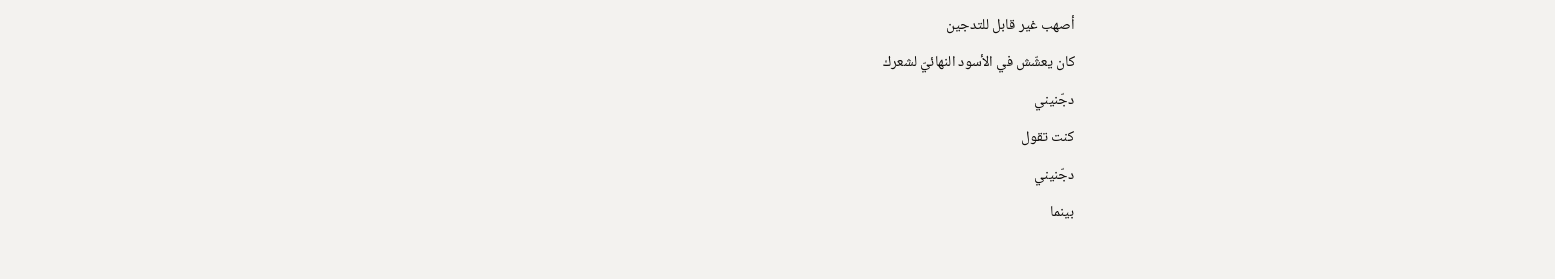أصهب غير قابل للتدجين
كان يعشّش في الأسود النهائيّ لشعرك
دجّنيني
كنت تقول
دجّنيني
بينما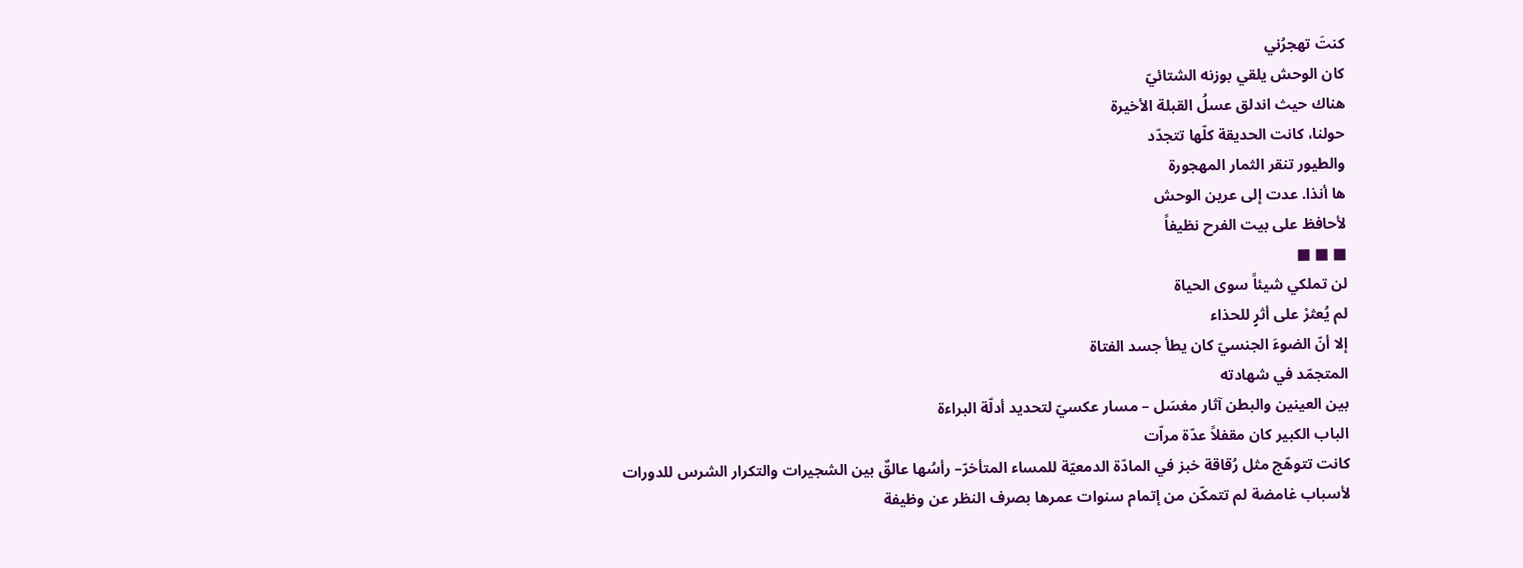كنتَ تهجرُني
كان الوحش يلقي بوزنه الشتائيّ
هناك حيث اندلق عسلُ القبلة الأخيرة
حولنا، كانت الحديقة كلّها تتجدّد
والطيور تنقر الثمار المهجورة
ها أنذا. عدت إلى عرين الوحش
لأحافظ على بيت الفرح نظيفاً
■ ■ ■
لن تملكي شيئاً سوى الحياة
لم يُعثرْ على أثرٍ للحذاء
إلا أنّ الضوءَ الجنسيّ كان يطأ جسد الفتاة
المتجمّد في شهادته
بين العينين والبطن آثار مغسَل – مسار عكسيّ لتحديد أدلّة البراءة
الباب الكبير كان مقفلاً عدّة مراّت
كانت تتوهّج مثل رُقاقة خبز في المادّة الدمعيّة للمساء المتأخرّ– رأسُها عالقٌ بين الشجيرات والتكرار الشرس للدورات
لأسباب غامضة لم تتمكّن من إتمام سنوات عمرها بصرف النظر عن وظيفة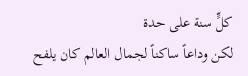كلٍّ سنة على حدة
لكن وداعاً ساكناً لجمال العالم كان يلفح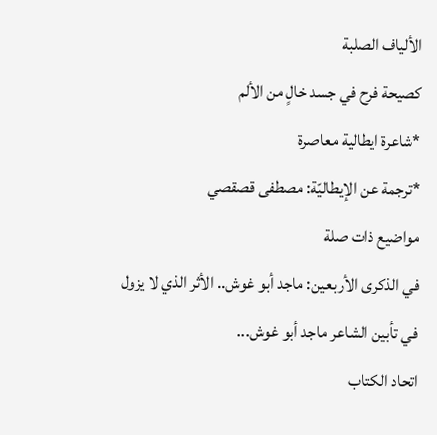الألياف الصلبة
كصيحة فرح في جسد خالٍ من الألم
*شاعرة ايطالية معاصرة
*ترجمة عن الإيطاليّة: مصطفى قصقصي
مواضيع ذات صلة
في الذكرى الأربعين: ماجد أبو غوش.. الأثر الذي لا يزول
في تأبين الشاعر ماجد أبو غوش...
اتحاد الكتاب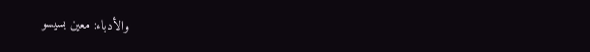والأدباء: معين بسيسو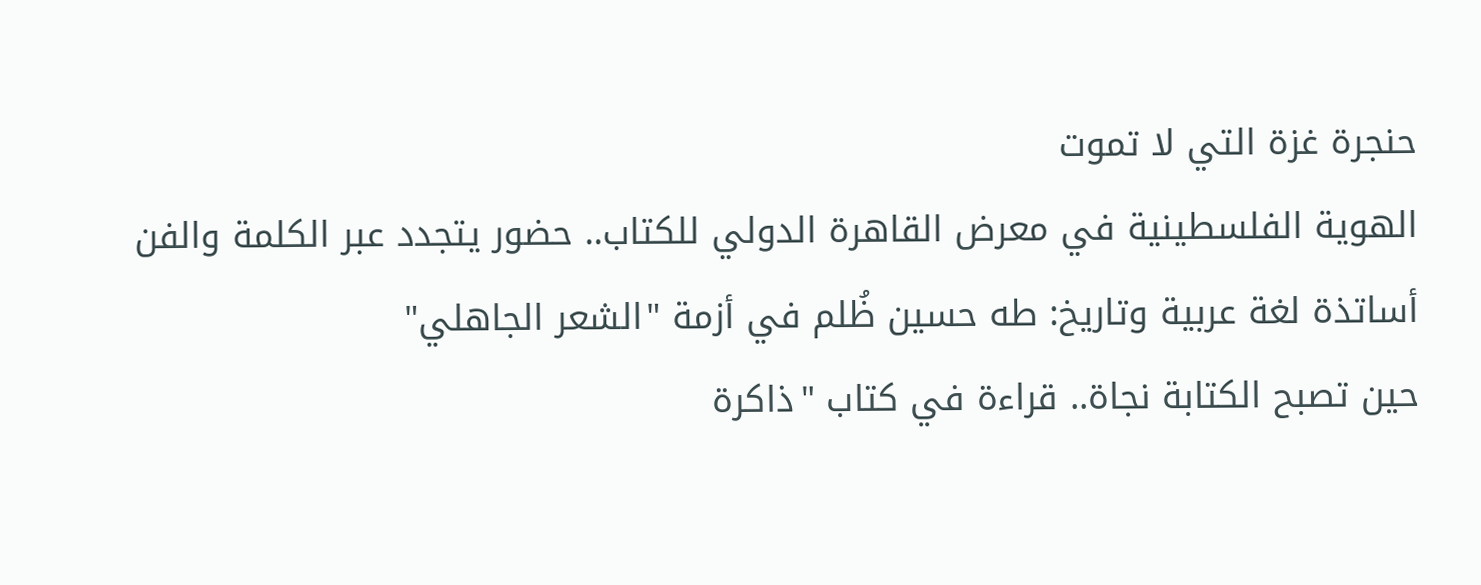حنجرة غزة التي لا تموت
الهوية الفلسطينية في معرض القاهرة الدولي للكتاب.. حضور يتجدد عبر الكلمة والفن
أساتذة لغة عربية وتاريخ: طه حسين ظُلم في أزمة "الشعر الجاهلي"
حين تصبح الكتابة نجاة.. قراءة في كتاب "ذاكرة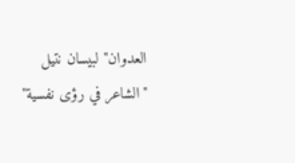العدوان" لبيسان نتيل
"الشاعر في رؤى نفسية"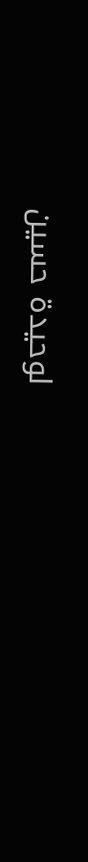لوحيدة حسين